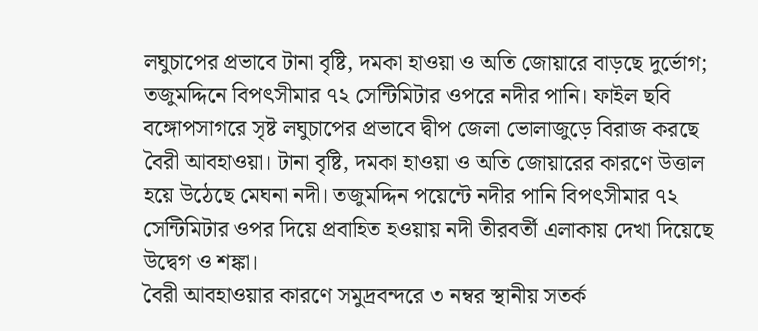লঘুচাপের প্রভাবে টানা বৃষ্টি, দমকা হাওয়া ও অতি জোয়ারে বাড়ছে দুর্ভোগ; তজুমদ্দিনে বিপৎসীমার ৭২ সেন্টিমিটার ওপরে নদীর পানি। ফাইল ছবি
বঙ্গোপসাগরে সৃষ্ট লঘুচাপের প্রভাবে দ্বীপ জেলা ভোলাজুড়ে বিরাজ করছে বৈরী আবহাওয়া। টানা বৃষ্টি, দমকা হাওয়া ও অতি জোয়ারের কারণে উত্তাল হয়ে উঠেছে মেঘনা নদী। তজুমদ্দিন পয়েন্টে নদীর পানি বিপৎসীমার ৭২ সেন্টিমিটার ওপর দিয়ে প্রবাহিত হওয়ায় নদী তীরবর্তী এলাকায় দেখা দিয়েছে উদ্বেগ ও শঙ্কা।
বৈরী আবহাওয়ার কারণে সমুদ্রবন্দরে ৩ নম্বর স্থানীয় সতর্ক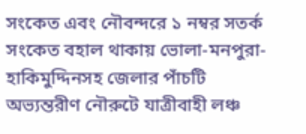সংকেত এবং নৌবন্দরে ১ নম্বর সতর্ক সংকেত বহাল থাকায় ভোলা-মনপুরা-হাকিমুদ্দিনসহ জেলার পাঁচটি অভ্যন্তরীণ নৌরুটে যাত্রীবাহী লঞ্চ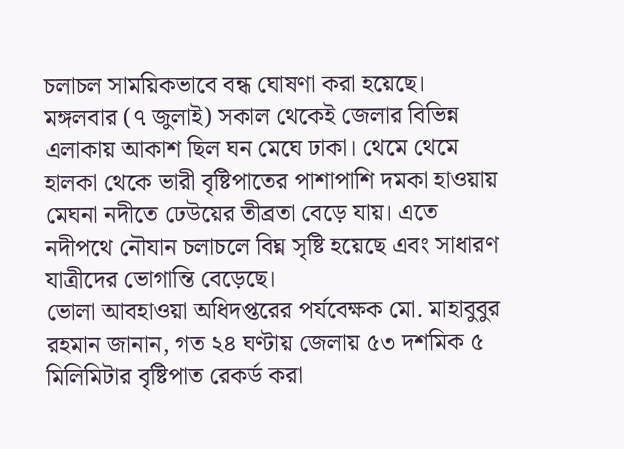চলাচল সাময়িকভাবে বন্ধ ঘোষণা করা হয়েছে।
মঙ্গলবার (৭ জুলাই) সকাল থেকেই জেলার বিভিন্ন এলাকায় আকাশ ছিল ঘন মেঘে ঢাকা। থেমে থেমে হালকা থেকে ভারী বৃষ্টিপাতের পাশাপাশি দমকা হাওয়ায় মেঘনা নদীতে ঢেউয়ের তীব্রতা বেড়ে যায়। এতে নদীপথে নৌযান চলাচলে বিঘ্ন সৃষ্টি হয়েছে এবং সাধারণ যাত্রীদের ভোগান্তি বেড়েছে।
ভোলা আবহাওয়া অধিদপ্তরের পর্যবেক্ষক মো. মাহাবুবুর রহমান জানান, গত ২৪ ঘণ্টায় জেলায় ৫৩ দশমিক ৫ মিলিমিটার বৃষ্টিপাত রেকর্ড করা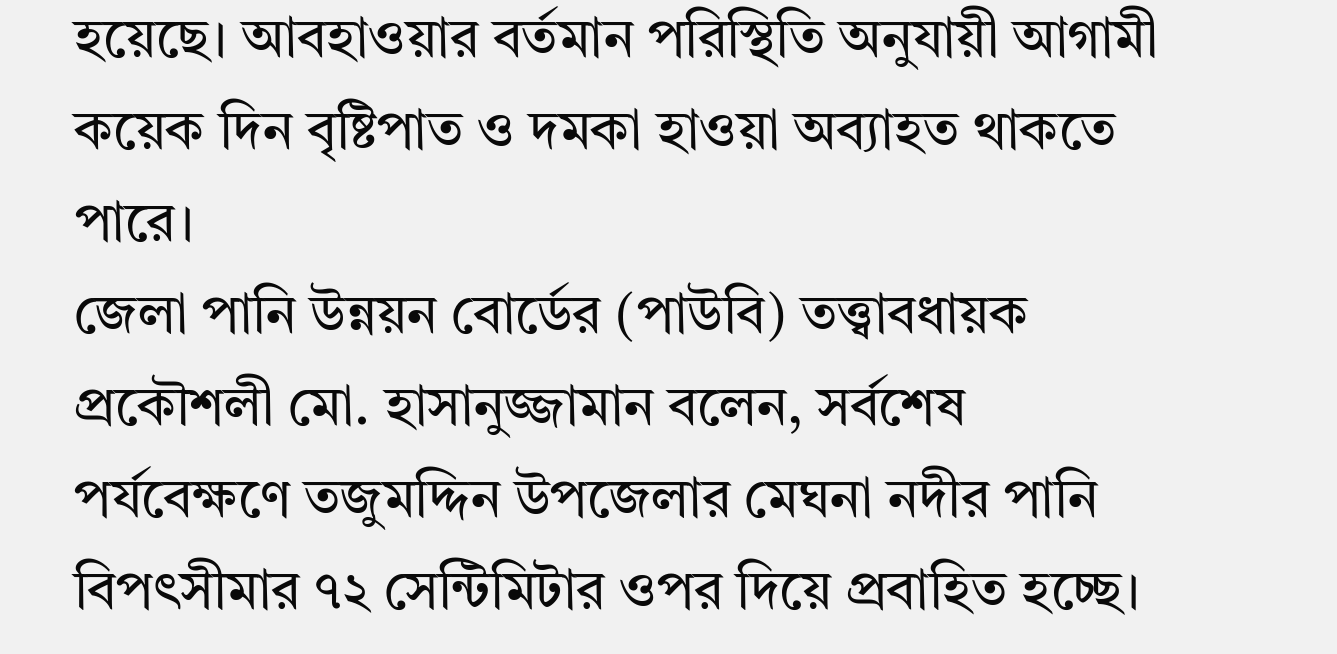হয়েছে। আবহাওয়ার বর্তমান পরিস্থিতি অনুযায়ী আগামী কয়েক দিন বৃষ্টিপাত ও দমকা হাওয়া অব্যাহত থাকতে পারে।
জেলা পানি উন্নয়ন বোর্ডের (পাউবি) তত্ত্বাবধায়ক প্রকৌশলী মো. হাসানুজ্জামান বলেন, সর্বশেষ পর্যবেক্ষণে তজুমদ্দিন উপজেলার মেঘনা নদীর পানি বিপৎসীমার ৭২ সেন্টিমিটার ওপর দিয়ে প্রবাহিত হচ্ছে।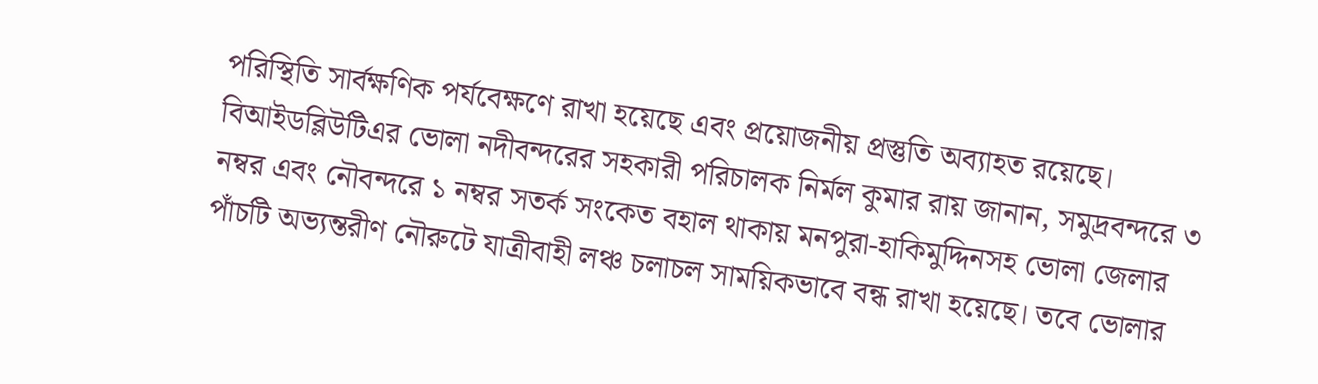পরিস্থিতি সার্বক্ষণিক পর্যবেক্ষণে রাখা হয়েছে এবং প্রয়োজনীয় প্রস্তুতি অব্যাহত রয়েছে।
বিআইডব্লিউটিএর ভোলা নদীবন্দরের সহকারী পরিচালক নির্মল কুমার রায় জানান, সমুদ্রবন্দরে ৩ নম্বর এবং নৌবন্দরে ১ নম্বর সতর্ক সংকেত বহাল থাকায় মনপুরা-হাকিমুদ্দিনসহ ভোলা জেলার পাঁচটি অভ্যন্তরীণ নৌরুটে যাত্রীবাহী লঞ্চ চলাচল সাময়িকভাবে বন্ধ রাখা হয়েছে। তবে ভোলার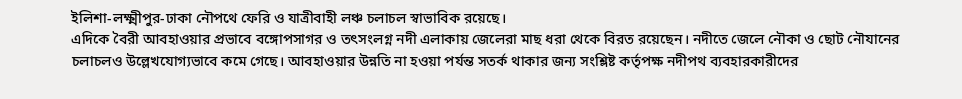ইলিশা-লক্ষ্মীপুর-ঢাকা নৌপথে ফেরি ও যাত্রীবাহী লঞ্চ চলাচল স্বাভাবিক রয়েছে।
এদিকে বৈরী আবহাওয়ার প্রভাবে বঙ্গোপসাগর ও তৎসংলগ্ন নদী এলাকায় জেলেরা মাছ ধরা থেকে বিরত রয়েছেন। নদীতে জেলে নৌকা ও ছোট নৌযানের চলাচলও উল্লেখযোগ্যভাবে কমে গেছে। আবহাওয়ার উন্নতি না হওয়া পর্যন্ত সতর্ক থাকার জন্য সংশ্লিষ্ট কর্তৃপক্ষ নদীপথ ব্যবহারকারীদের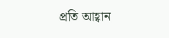প্রতি আহ্বান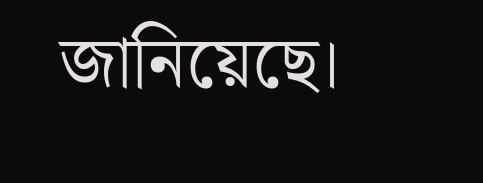জানিয়েছে।